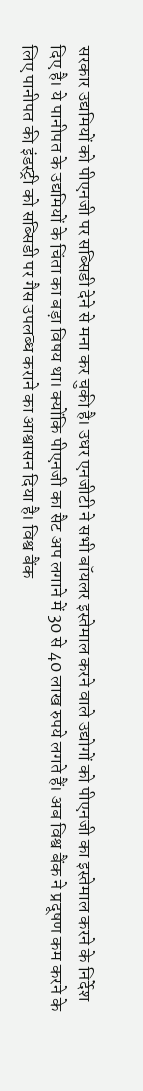सरकार उद्यमियों को पीएनजी पर सब्सिडी देने से मना कर चुकी है। उधर एनजीटी ने सभी बॉयलर इस्तेमाल करने वाले उद्योगों को पीएनजी का इस्तेमाल करने के निर्देश दिए है। ये पानीपत के उद्यमियों के चिंता का बड़ा विषय था। क्योंकि पीएनजी का सैट अप लगाने में 30 से 40 लाख रुपये लगते हैं। अब विश्व बैंक ने प्रदूषण कम करने के लिए पानीपत की इंडस्ट्री को सब्सिडी पर गैस उपलब्ध कराने का आश्वासन दिया है। विश्व बैंक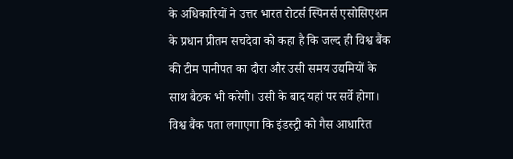के अधिकारियों ने उत्तर भारत रोटर्स स्पिनर्स एसोसिएशन के प्रधान प्रीतम सचदेवा को कहा है कि जल्द ही विश्व बैंक की टीम पानीपत का दौरा और उसी समय उद्यमियों के साथ बैठक भी करेगी। उसी के बाद यहां पर सर्वे होगा। विश्व बैंक पता लगाएगा कि इंडस्ट्री को गैस आधारित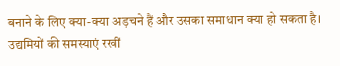बनाने के लिए क्या-क्या अड़चने हैं और उसका समाधान क्या हो सकता है।
उद्यमियों की समस्याएं रखीं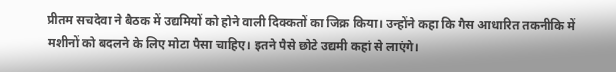प्रीतम सचदेवा ने बैठक में उद्यमियों को होने वाली दिक्कतों का जिक्र किया। उन्होंने कहा कि गैस आधारित तकनीकि में मशीनों को बदलने के लिए मोटा पैसा चाहिए। इतने पैसे छोटे उद्यमी कहां से लाएंगे।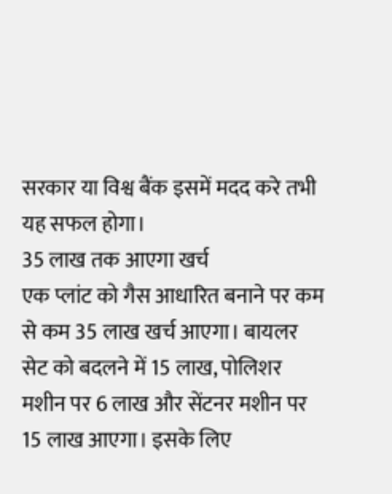सरकार या विश्व बैंक इसमें मदद करे तभी यह सफल होगा।
35 लाख तक आएगा खर्च
एक प्लांट को गैस आधारित बनाने पर कम से कम 35 लाख खर्च आएगा। बायलर सेट को बदलने में 15 लाख, पोलिशर मशीन पर 6 लाख और सेंटनर मशीन पर 15 लाख आएगा। इसके लिए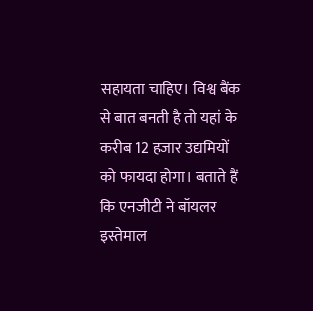सहायता चाहिए। विश्व बैंक से बात बनती है तो यहां के करीब 12 हजार उद्यमियों को फायदा होगा। बताते हैं कि एनजीटी ने बॉयलर इस्तेमाल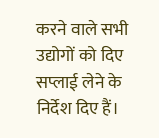करने वाले सभी उद्योगों को दिए सप्लाई लेने के निर्देश दिए हैं।